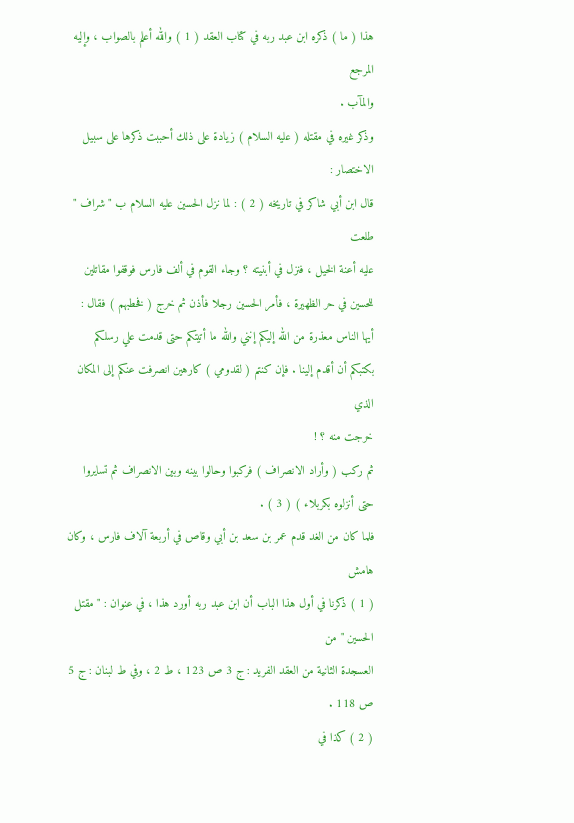هذا ( ما ) ذكره ابن عبد ربه في كتاب العقد ( 1 ) والله أعلم بالصواب ، وإليه المرجع
والمآب .
وذكر غيره في مقتله ( عليه السلام ) زيادة على ذلك أحببت ذكرها على سبيل
الاختصار :
قال ابن أبي شاكر في تاريخه ( 2 ) : لما نزل الحسين عليه السلام ب " شراف " طلعت
عليه أعنة الخيل ، فنزل في أبنيته ؟ وجاء القوم في ألف فارس فوقفوا مقاتلين
للحسين في حر الظهيرة ، فأمر الحسين رجلا فأذن ثم خرج ( فخطبهم ) فقال :
أيها الناس معذرة من الله إليكم إنني والله ما أتيتكم حتى قدمت علي رسلكم
بكتبكم أن أقدم إلينا . فإن كنتم ( لقدومي ) كارهين انصرفت عنكم إلى المكان الذي
خرجت منه ؟ !
ثم ركب ( وأراد الانصراف ) فركبوا وحالوا بينه وبين الانصراف ثم تسايروا
حتى أنزلوه بكربلاء ) ( 3 ) .
فلما كان من الغد قدم عمر بن سعد بن أبي وقاص في أربعة آلاف فارس ، وكان
هامش
( 1 ) ذكرنا في أول هذا الباب أن ابن عبد ربه أورد هذا ، في عنوان : " مقتل الحسين " من
العسجدة الثانية من العقد الفريد : ج 3 ص 123 ، ط 2 ، وفي ط لبنان : ج 5 ص 118 .
( 2 ) كذا في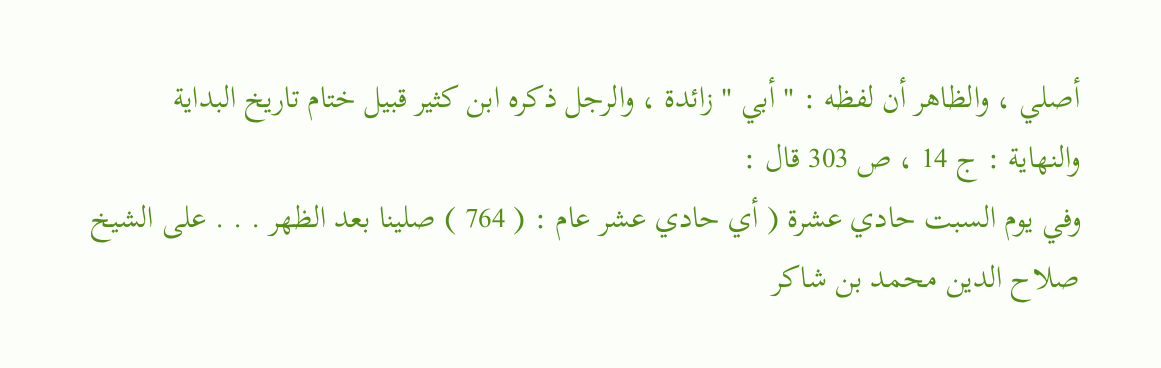أصلي ، والظاهر أن لفظه : " أبي " زائدة ، والرجل ذكره ابن كثير قبيل ختام تاريخ البداية
والنهاية : ج 14 ، ص 303 قال :
وفي يوم السبت حادي عشرة ( أي حادي عشر عام : ( 764 ) صلينا بعد الظهر . . . على الشيخ
صلاح الدين محمد بن شاكر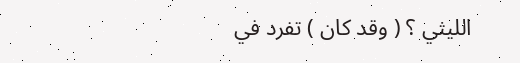الليثي ؟ ( وقد كان ) تفرد في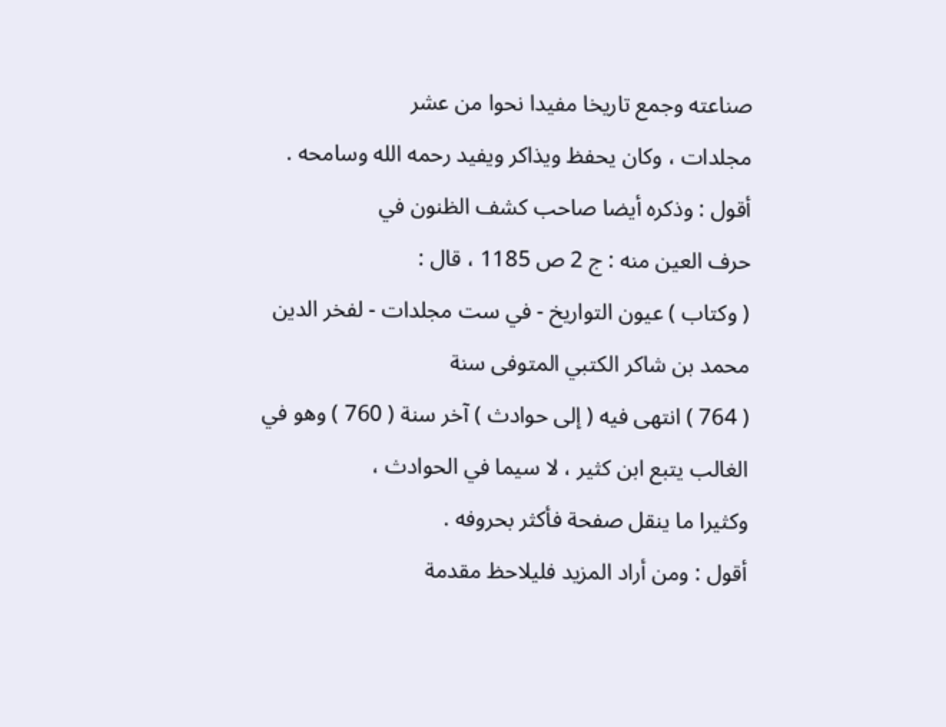صناعته وجمع تاريخا مفيدا نحوا من عشر
مجلدات ، وكان يحفظ ويذاكر ويفيد رحمه الله وسامحه . أقول : وذكره أيضا صاحب كشف الظنون في
حرف العين منه : ج 2 ص 1185 ، قال :
( وكتاب ) عيون التواريخ - في ست مجلدات - لفخر الدين محمد بن شاكر الكتبي المتوفى سنة
( 764 ) انتهى فيه ( إلى حوادث ) آخر سنة ( 760 ) وهو في الغالب يتبع ابن كثير ، لا سيما في الحوادث ،
وكثيرا ما ينقل صفحة فأكثر بحروفه .
أقول : ومن أراد المزيد فليلاحظ مقدمة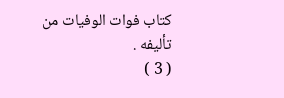كتاب فوات الوفيات من تأليفه .
( 3 )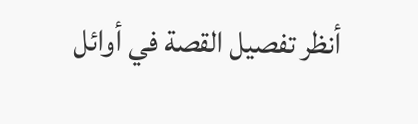أنظر تفصيل القصة في أوائل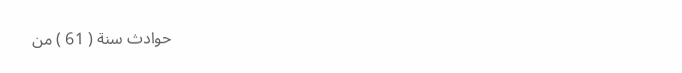حوادث سنة ( 61 ) من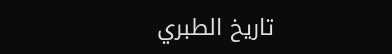تاريخ الطبري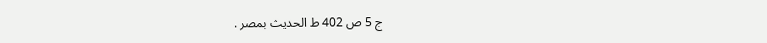ج 5 ص 402 ط الحديث بمصر .